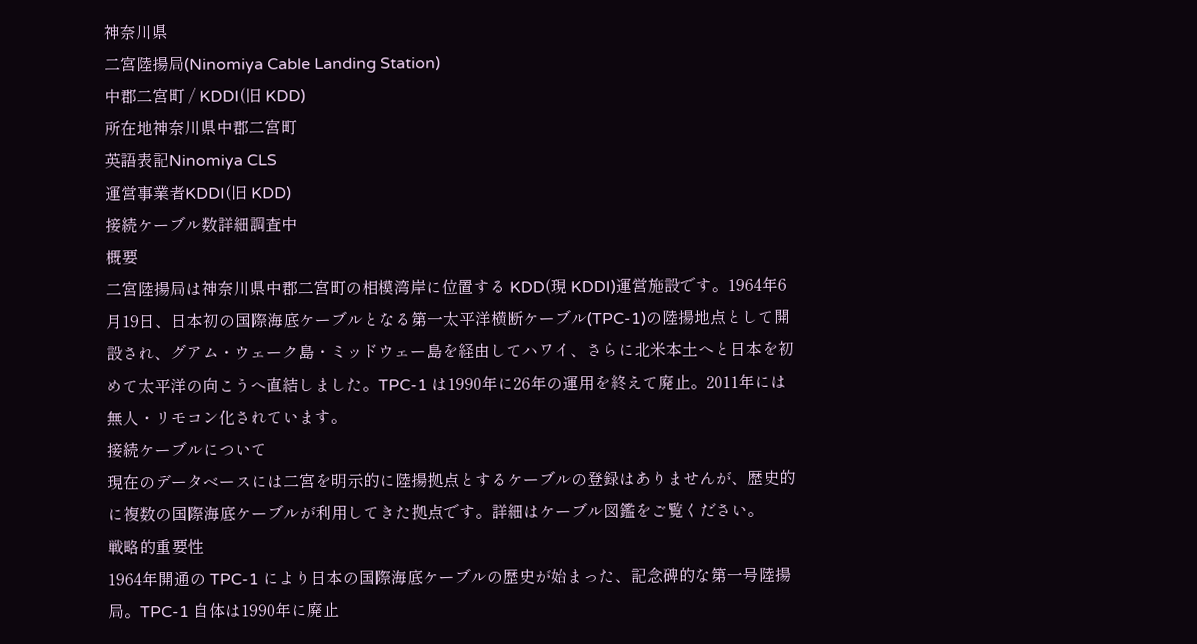神奈川県
二宮陸揚局(Ninomiya Cable Landing Station)
中郡二宮町 / KDDI(旧 KDD)
所在地神奈川県中郡二宮町
英語表記Ninomiya CLS
運営事業者KDDI(旧 KDD)
接続ケーブル数詳細調査中
概要
二宮陸揚局は神奈川県中郡二宮町の相模湾岸に位置する KDD(現 KDDI)運営施設です。1964年6月19日、日本初の国際海底ケーブルとなる第一太平洋横断ケーブル(TPC-1)の陸揚地点として開設され、グアム・ウェーク島・ミッドウェー島を経由してハワイ、さらに北米本土へと日本を初めて太平洋の向こうへ直結しました。TPC-1 は1990年に26年の運用を終えて廃止。2011年には無人・リモコン化されています。
接続ケーブルについて
現在のデータベースには二宮を明示的に陸揚拠点とするケーブルの登録はありませんが、歴史的に複数の国際海底ケーブルが利用してきた拠点です。詳細はケーブル図鑑をご覧ください。
戦略的重要性
1964年開通の TPC-1 により日本の国際海底ケーブルの歴史が始まった、記念碑的な第一号陸揚局。TPC-1 自体は1990年に廃止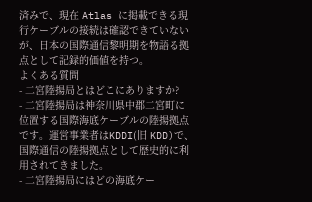済みで、現在 Atlas に掲載できる現行ケーブルの接続は確認できていないが、日本の国際通信黎明期を物語る拠点として記録的価値を持つ。
よくある質問
- 二宮陸揚局とはどこにありますか?
- 二宮陸揚局は神奈川県中郡二宮町に位置する国際海底ケーブルの陸揚拠点です。運営事業者はKDDI(旧 KDD)で、国際通信の陸揚拠点として歴史的に利用されてきました。
- 二宮陸揚局にはどの海底ケー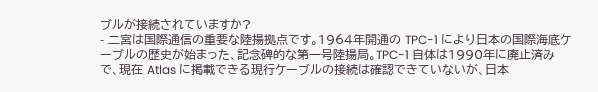ブルが接続されていますか?
- 二宮は国際通信の重要な陸揚拠点です。1964年開通の TPC-1 により日本の国際海底ケーブルの歴史が始まった、記念碑的な第一号陸揚局。TPC-1 自体は1990年に廃止済みで、現在 Atlas に掲載できる現行ケーブルの接続は確認できていないが、日本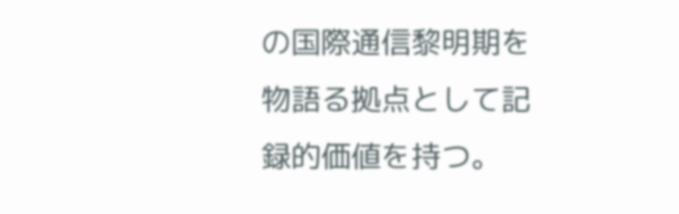の国際通信黎明期を物語る拠点として記録的価値を持つ。